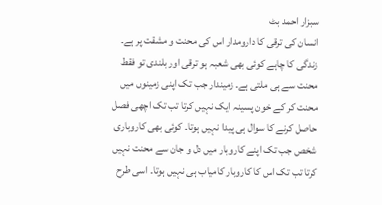سبزار احمد بٹ
انسان کی ترقی کا دارومدار اس کی محنت و مشقت پر ہے۔ زندگی کا چاہے کوئی بھی شعبہ ہو ترقی اور بلندی تو فقط محنت سے ہی ملتی ہے۔ زمیندار جب تک اپنی زمینوں میں محنت کر کے خون پسینہ ایک نہیں کرتا تب تک اچھی فصل حاصل کرنے کا سوال ہی پیدا نہیں ہوتا۔ کوئی بھی کاروباری شخص جب تک اپنے کاروبار میں دل و جان سے محنت نہیں کرتا تب تک اس کا کاروبار کامیاب ہی نہیں ہوتا۔ اسی طرح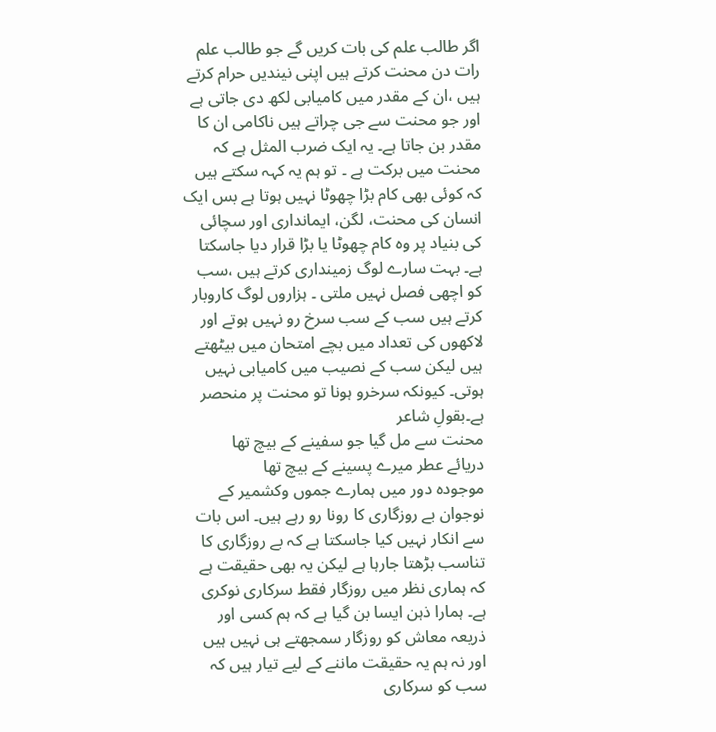اگر طالب علم کی بات کریں گے جو طالب علم رات دن محنت کرتے ہیں اپنی نیندیں حرام کرتے ہیں ،ان کے مقدر میں کامیابی لکھ دی جاتی ہے اور جو محنت سے جی چراتے ہیں ناکامی ان کا مقدر بن جاتا ہے۔ یہ ایک ضرب المثل ہے کہ محنت میں برکت ہے ۔ تو ہم یہ کہہ سکتے ہیں کہ کوئی بھی کام بڑا چھوٹا نہیں ہوتا ہے بس ایک انسان کی محنت، لگن، ایمانداری اور سچائی کی بنیاد پر وہ کام چھوٹا یا بڑا قرار دیا جاسکتا ہے۔ بہت سارے لوگ زمینداری کرتے ہیں ،سب کو اچھی فصل نہیں ملتی ۔ ہزاروں لوگ کاروبار کرتے ہیں سب کے سب سرخ رو نہیں ہوتے اور لاکھوں کی تعداد میں بچے امتحان میں بیٹھتے ہیں لیکن سب کے نصیب میں کامیابی نہیں ہوتی۔ کیونکہ سرخرو ہونا تو محنت پر منحصر ہے۔بقولِ شاعر
محنت سے مل گیا جو سفینے کے بیچ تھا
دریائے عطر میرے پسینے کے بیچ تھا
موجودہ دور میں ہمارے جموں وکشمیر کے نوجوان بے روزگاری کا رونا رو رہے ہیں۔ اس بات سے انکار نہیں کیا جاسکتا ہے کہ بے روزگاری کا تناسب بڑھتا جارہا ہے لیکن یہ بھی حقیقت ہے کہ ہماری نظر میں روزگار فقط سرکاری نوکری ہے۔ ہمارا ذہن ایسا بن گیا ہے کہ ہم کسی اور ذریعہ معاش کو روزگار سمجھتے ہی نہیں ہیں اور نہ ہم یہ حقیقت ماننے کے لیے تیار ہیں کہ سب کو سرکاری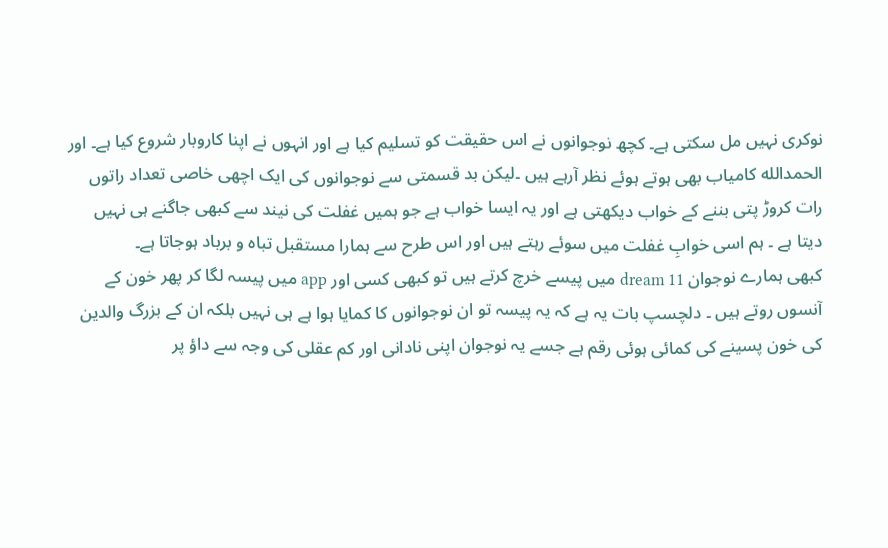نوکری نہیں مل سکتی ہے۔ کچھ نوجوانوں نے اس حقیقت کو تسلیم کیا ہے اور انہوں نے اپنا کاروبار شروع کیا ہے۔ اور الحمدالله کامیاب بھی ہوتے ہوئے نظر آرہے ہیں ۔لیکن بد قسمتی سے نوجوانوں کی ایک اچھی خاصی تعداد راتوں رات کروڑ پتی بننے کے خواب دیکھتی ہے اور یہ ایسا خواب ہے جو ہمیں غفلت کی نیند سے کبھی جاگنے ہی نہیں دیتا ہے ۔ ہم اسی خوابِ غفلت میں سوئے رہتے ہیں اور اس طرح سے ہمارا مستقبل تباہ و برباد ہوجاتا ہے۔
کبھی ہمارے نوجوان dream 11 میں پیسے خرچ کرتے ہیں تو کبھی کسی اور app میں پیسہ لگا کر پھر خون کے آنسوں روتے ہیں ۔ دلچسپ بات یہ ہے کہ یہ پیسہ تو ان نوجوانوں کا کمایا ہوا ہے ہی نہیں بلکہ ان کے بزرگ والدین کی خون پسینے کی کمائی ہوئی رقم ہے جسے یہ نوجوان اپنی نادانی اور کم عقلی کی وجہ سے داؤ پر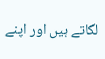لگاتے ہیں اور اپنے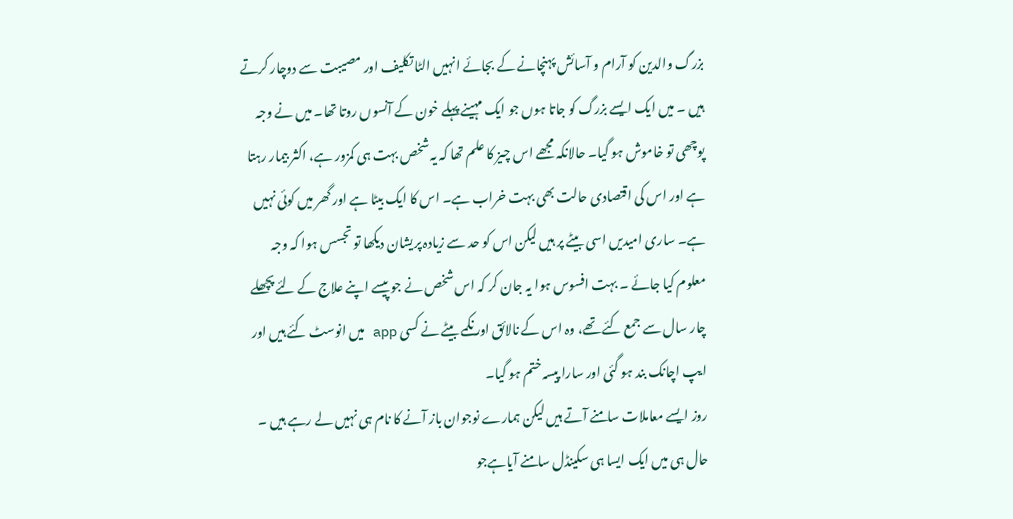بزرگ والدین کو آرام و آسائش پہنچانے کے بجائے انہیں الٹا تکلیف اور مصیبت سے دوچار کرتے ہیں ۔ میں ایک ایسے بزرگ کو جاتا ہوں جو ایک مہینے پہلے خون کے آنسوں روتا تھا۔ میں نے وجہ پوچھی تو خاموش ہو گیا۔ حالانکہ مجھے اس چیز کا علم تھا کہ یہ شخص بہت ہی کمزور ہے، اکثر بیمار رہتا ہے اور اس کی اقتصادی حالت بھی بہت خراب ہے۔ اس کا ایک بیٹا ہے اور گھر میں کوئی نہیں ہے۔ ساری امیدیں اسی بیٹے پر ہیں لیکن اس کو حد سے زیادہ پریشان دیکھا تو تجسس ہوا کہ وجہ معلوم کیا جائے ۔ بہت افسوس ہوا یہ جان کر کہ اس شخص نے جو پیسے اپنے علاج کے لئے پچھلے چار سال سے جمع کئے تھے، وہ اس کے نالائق اور نکمے بیٹے نے کسی app میں انوسٹ کئے ہیں اور ایپ اچانک بند ہو گئی اور سارا پیسہ ختم ہو گیا۔
روز ایسے معاملات سامنے آتے ہیں لیکن ہمارے نوجوان باز آنے کا نام ہی نہیں لے رہے ہیں ۔ حال ہی میں ایک ایسا ہی سکینڈل سامنے آیاہےجو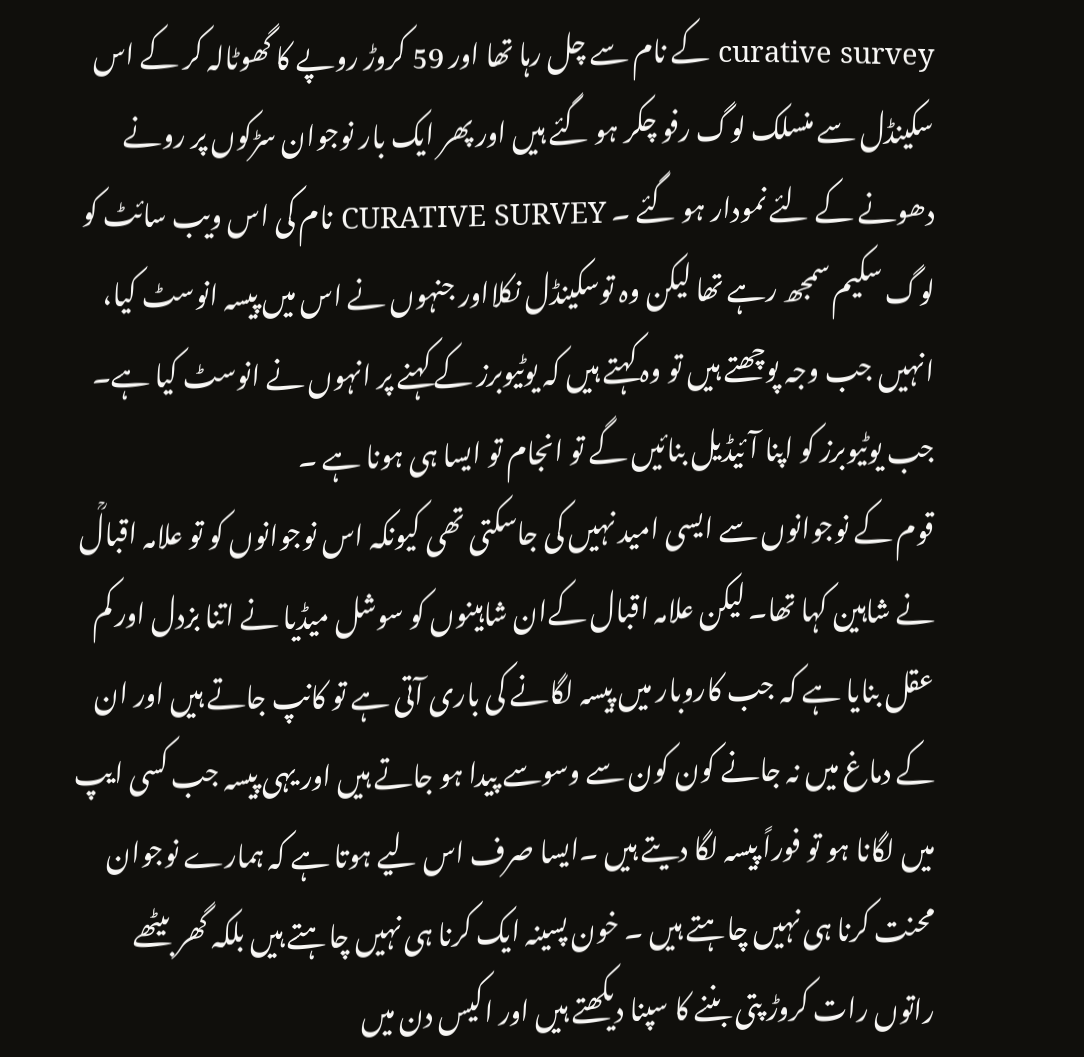curative survey کے نام سے چل رہا تھا اور 59 کروڑ روپے کا گھوٹالہ کر کے اس سکینڈل سے منسلک لوگ رفو چکر ہو گئے ہیں اور پھر ایک بار نوجوان سڑکوں پر رونے دھونے کے لئے نمودار ہو گئے ۔ CURATIVE SURVEY نام کی اس ویب سائٹ کو لوگ سکیم سمجھ رہے تھا لیکن وہ توسکینڈل نکلااور جنہوں نے اس میں پیسہ انوسٹ کیا، انہیں جب وجہ پوچھتے ہیں تو وہ کہتے ہیں کہ یوٹیوبرز کے کہنے پر انہوں نے انوسٹ کیا ہے۔ جب یوٹیوبرز کو اپنا آئیڈیل بنائیں گے تو انجام تو ایسا ہی ہونا ہے ۔
قوم کے نوجوانوں سے ایسی امید نہیں کی جاسکتی تھی کیونکہ اس نوجوانوں کو تو علامہ اقبالؒ نے شاہین کہا تھا۔ لیکن علامہ اقبال کےان شاہینوں کو سوشل میڈیا نے اتنا بزدل اور کم عقل بنایا ہے کہ جب کاروبار میں پیسہ لگانے کی باری آتی ہے تو کانپ جاتے ہیں اور ان کے دماغ میں نہ جانے کون کون سے وسوسے پیدا ہو جاتے ہیں اور یہی پیسہ جب کسی ایپ میں لگانا ہو تو فوراً پیسہ لگا دیتے ہیں ۔ایسا صرف اس لیے ہوتا ہے کہ ہمارے نوجوان محنت کرنا ہی نہیں چاہتے ہیں ۔ خون پسینہ ایک کرنا ہی نہیں چاہتے ہیں بلکہ گھر بیٹھے راتوں رات کروڑ پتی بننے کا سپنا دیکھتے ہیں اور اکیس دن میں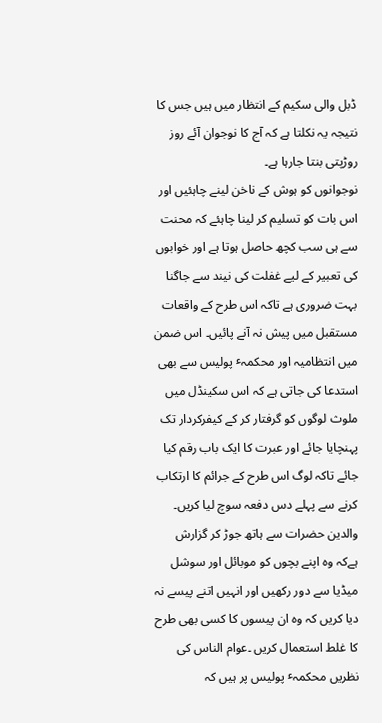ڈبل والی سکیم کے انتظار میں ہیں جس کا نتیجہ یہ نکلتا ہے کہ آج کا نوجوان آئے روز روڑپتی بنتا جارہا ہے۔
نوجوانوں کو ہوش کے ناخن لینے چاہئیں اور اس بات کو تسلیم کر لینا چاہئے کہ محنت سے ہی سب کچھ حاصل ہوتا ہے اور خوابوں کی تعبیر کے لیے غفلت کی نیند سے جاگنا بہت ضروری ہے تاکہ اس طرح کے واقعات مستقبل میں پیش نہ آنے پائیں۔ اس ضمن میں انتظامیہ اور محکمہٴ پولیس سے بھی استدعا کی جاتی ہے کہ اس سکینڈل میں ملوث لوگوں کو گرفتار کر کے کیفرکردار تک پہنچایا جائے اور عبرت کا ایک باب رقم کیا جائے تاکہ لوگ اس طرح کے جرائم کا ارتکاب کرنے سے پہلے دس دفعہ سوچ لیا کریں۔ والدین حضرات سے ہاتھ جوڑ کر گزارش ہےکہ وہ اپنے بچوں کو موبائل اور سوشل میڈیا سے دور رکھیں اور انہیں اتنے پیسے نہ دیا کریں کہ وہ ان پیسوں کا کسی بھی طرح کا غلط استعمال کریں ۔عوام الناس کی نظریں محکمہٴ پولیس پر ہیں کہ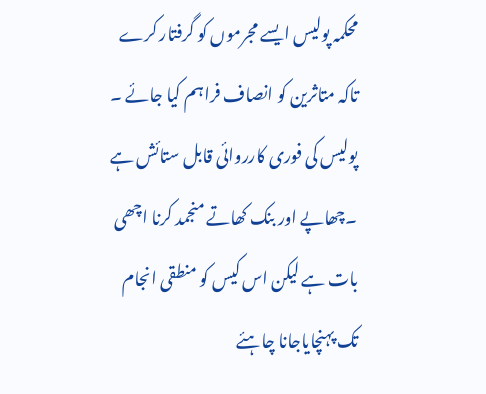محکمہ پولیس ایسے مجرموں کو گرفتار کرے تاکہ متاثرین کو انصاف فراہم کیا جائے ۔ پولیس کی فوری کارروائی قابل ستائش ہے ۔چھاپے اور بنک کھاتے منجمد کرنا اچھی بات ہے لیکن اس کیس کو منطقی انجام تک پہنچایاجانا چاہئے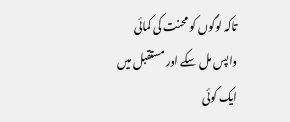تاکہ لوگوں کو محنت کی کمائی واپس مل سکے اور مستقبل میں ایک کوئی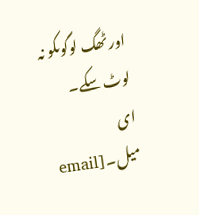اور ٹھگ لوگوںکو نہ لوٹ سکے۔
ای میل۔[email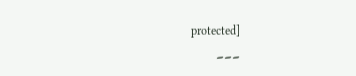protected]
۔۔۔